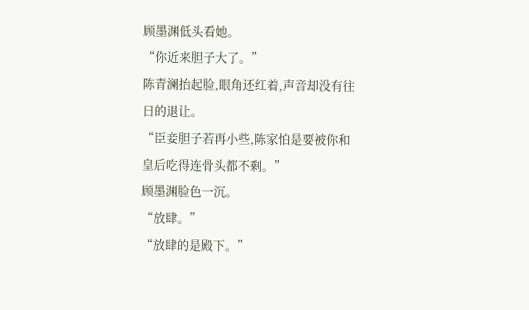顾墨渊低头看她。
“你近来胆子大了。”
陈青澜抬起脸,眼角还红着,声音却没有往日的退让。
“臣妾胆子若再小些,陈家怕是要被你和皇后吃得连骨头都不剩。”
顾墨渊脸色一沉。
“放肆。”
“放肆的是殿下。”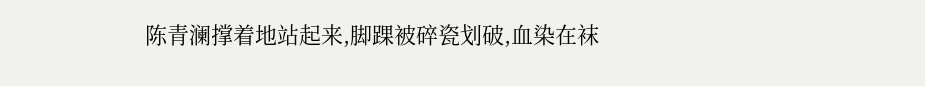陈青澜撑着地站起来,脚踝被碎瓷划破,血染在袜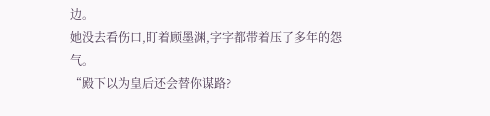边。
她没去看伤口,盯着顾墨渊,字字都带着压了多年的怨气。
“殿下以为皇后还会替你谋路?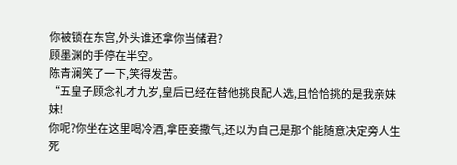你被锁在东宫,外头谁还拿你当储君?
顾墨渊的手停在半空。
陈青澜笑了一下,笑得发苦。
“五皇子顾念礼才九岁,皇后已经在替他挑良配人选,且恰恰挑的是我亲妹妹!
你呢?你坐在这里喝冷酒,拿臣妾撒气,还以为自己是那个能随意决定旁人生死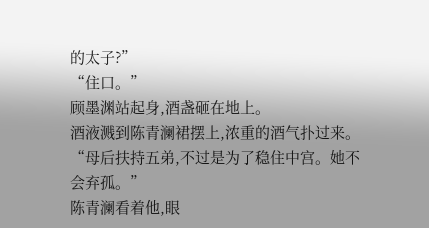的太子?”
“住口。”
顾墨渊站起身,酒盏砸在地上。
酒液溅到陈青澜裙摆上,浓重的酒气扑过来。
“母后扶持五弟,不过是为了稳住中宫。她不会弃孤。”
陈青澜看着他,眼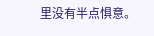里没有半点惧意。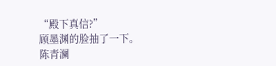“殿下真信?”
顾墨渊的脸抽了一下。
陈青澜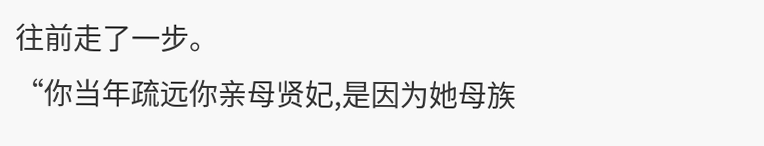往前走了一步。
“你当年疏远你亲母贤妃,是因为她母族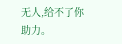无人,给不了你助力。